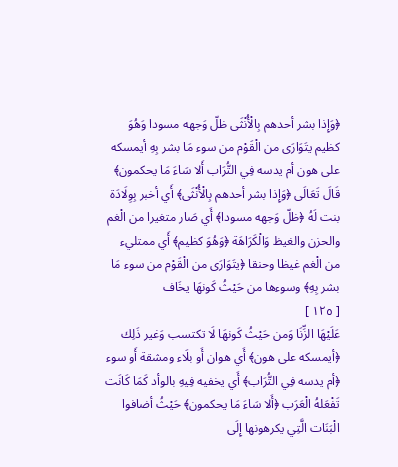﴿وَإِذا بشر أحدهم بِالْأُنْثَى ظلّ وَجهه مسودا وَهُوَ كظيم يتَوَارَى من الْقَوْم من سوء مَا بشر بِهِ أيمسكه على هون أم يدسه فِي التُّرَاب أَلا سَاءَ مَا يحكمون﴾
قَالَ تَعَالَى ﴿وَإِذا بشر أحدهم بِالْأُنْثَى﴾ أَي أخبر بِوِلَادَة بنت لَهُ ﴿ظلّ وَجهه مسودا﴾ أَي صَار متغيرا من الْغم والحزن والغيظ وَالْكَرَاهَة ﴿وَهُوَ كظيم﴾ أَي ممتليء من الْغم غيظا وحنقا ﴿يتَوَارَى من الْقَوْم من سوء مَا بشر بِهِ﴾ وسوءها من حَيْثُ كَونهَا يخَاف
[ ١٢٥ ]
عَلَيْهَا الزِّنَا وَمن حَيْثُ كَونهَا لَا تكتسب وَغير ذَلِك ﴿أيمسكه على هون﴾ أَي هوان أَو بلَاء ومشقة أَو سوء ﴿أم يدسه فِي التُّرَاب﴾ أَي يخفيه فِيهِ بالوأد كَمَا كَانَت تَفْعَلهُ الْعَرَب ﴿أَلا سَاءَ مَا يحكمون﴾ حَيْثُ أضافوا الْبَنَات الَّتِي يكرهونها إِلَى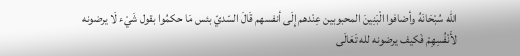الله سُبْحَانَهُ وأضافوا الْبَنِينَ المحبوبين عِنْدهم إِلَى أنفسهم قَالَ السّديّ بئس مَا حكمُوا بقول شَيْء لَا يرضونه لأَنْفُسِهِمْ فَكيف يرضونه لله تَعَالَى